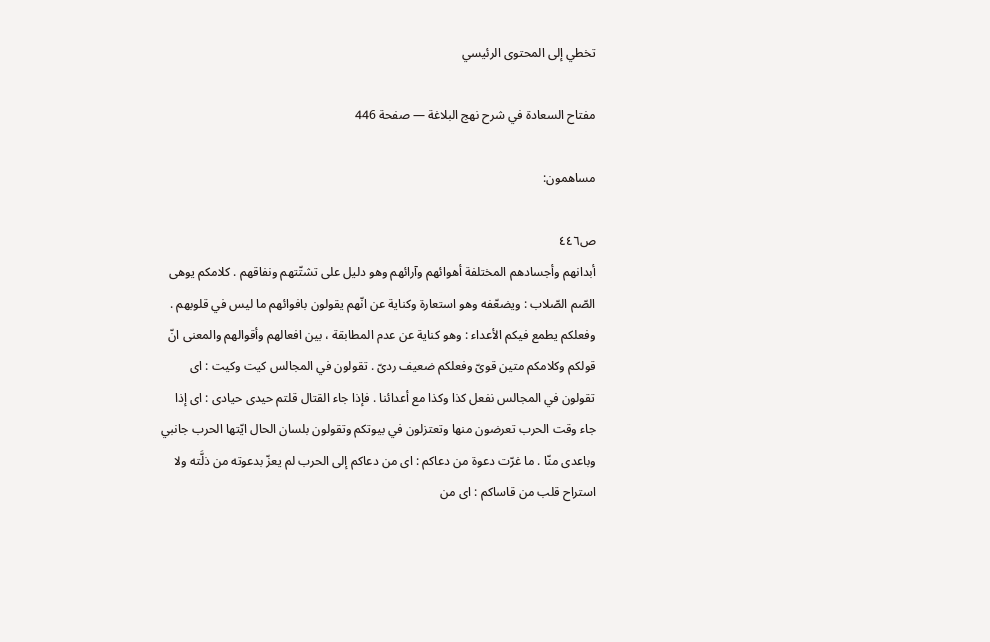تخطي إلى المحتوى الرئيسي

مفتاح السعادة في شرح نهج البلاغة — صفحة 446

مساهمون:

ص٤٤٦
أبدانهم وأجسادهم المختلفة أهوائهم وآرائهم وهو دليل على تشتّتهم ونفاقهم . كلامكم يوهى الصّم الصّلاب : ويضعّفه وهو استعارة وكناية عن انّهم يقولون بافوائهم ما ليس في قلوبهم . وفعلكم يطمع فيكم الأعداء : وهو كناية عن عدم المطابقة ، بين افعالهم وأقوالهم والمعنى انّ قولكم وكلامكم متين قوىّ وفعلكم ضعيف ردىّ . تقولون في المجالس كيت وكيت : اى تقولون في المجالس نفعل كذا وكذا مع أعدائنا . فإذا جاء القتال قلتم حيدى حيادى : اى إذا جاء وقت الحرب تعرضون منها وتعتزلون في بيوتكم وتقولون بلسان الحال ايّتها الحرب جانبي وباعدى منّا . ما غرّت دعوة من دعاكم : اى من دعاكم إلى الحرب لم يعزّ بدعوته من ذلَّته ولا استراح قلب من قاساكم : اى من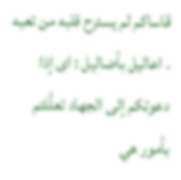قاساكم لم يسترح قلبه من تعبه . اعاليل بأضاليل : اى إذا دعوتكم إلى الجهاد تعلَّلتم بأمور هي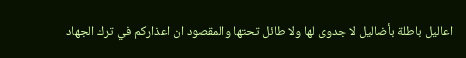اعاليل باطلة بأضاليل لا جدوى لها ولا طائل تحتها والمقصود ان اعذاركم في ترك الجهاد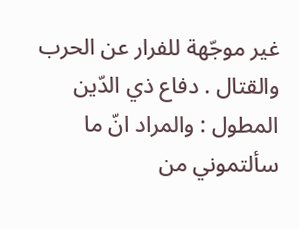غير موجّهة للفرار عن الحرب والقتال . دفاع ذي الدّين المطول : والمراد انّ ما سألتموني من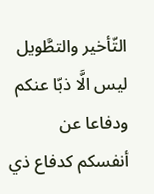التّأخير والتطَّويل ليس الَّا ذبّا عنكم ودفاعا عن أنفسكم كدفاع ذي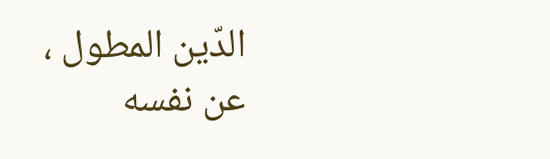الدّين المطول ، عن نفسه